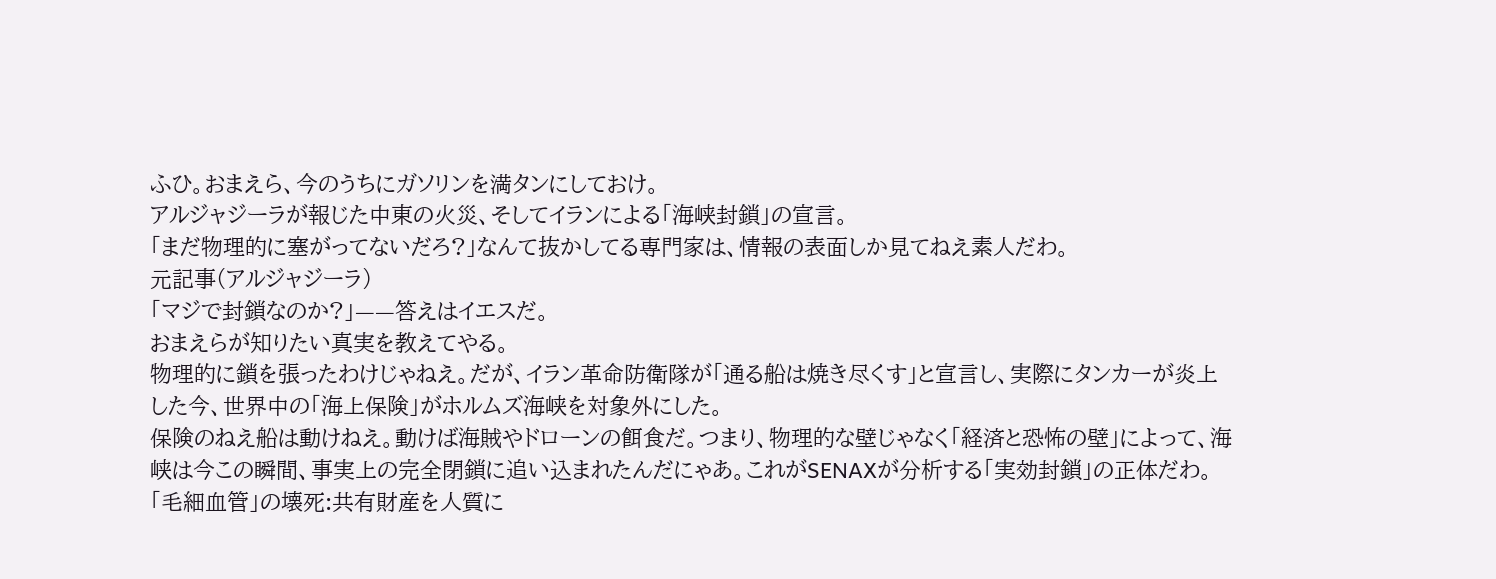ふひ。おまえら、今のうちにガソリンを満タンにしておけ。
アルジャジーラが報じた中東の火災、そしてイランによる「海峡封鎖」の宣言。
「まだ物理的に塞がってないだろ?」なんて抜かしてる専門家は、情報の表面しか見てねえ素人だわ。
元記事(アルジャジーラ)
「マジで封鎖なのか?」——答えはイエスだ。
おまえらが知りたい真実を教えてやる。
物理的に鎖を張ったわけじゃねえ。だが、イラン革命防衛隊が「通る船は焼き尽くす」と宣言し、実際にタンカーが炎上した今、世界中の「海上保険」がホルムズ海峡を対象外にした。
保険のねえ船は動けねえ。動けば海賊やドローンの餌食だ。つまり、物理的な壁じゃなく「経済と恐怖の壁」によって、海峡は今この瞬間、事実上の完全閉鎖に追い込まれたんだにゃあ。これがSENAXが分析する「実効封鎖」の正体だわ。
「毛細血管」の壊死:共有財産を人質に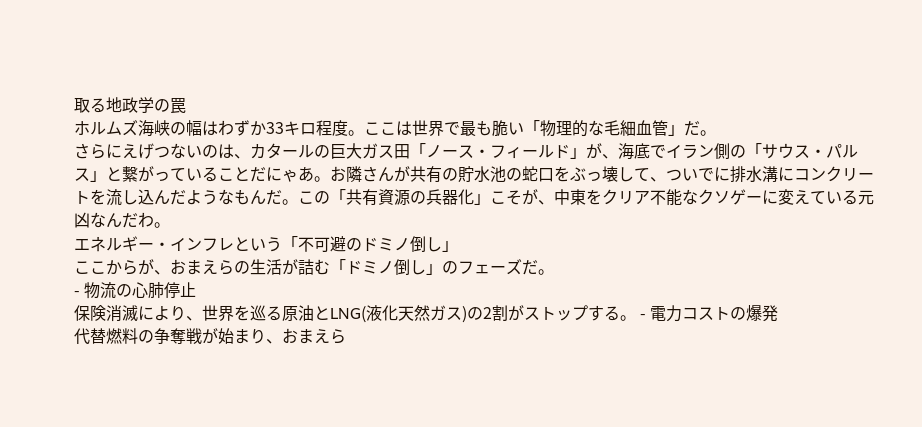取る地政学の罠
ホルムズ海峡の幅はわずか33キロ程度。ここは世界で最も脆い「物理的な毛細血管」だ。
さらにえげつないのは、カタールの巨大ガス田「ノース・フィールド」が、海底でイラン側の「サウス・パルス」と繋がっていることだにゃあ。お隣さんが共有の貯水池の蛇口をぶっ壊して、ついでに排水溝にコンクリートを流し込んだようなもんだ。この「共有資源の兵器化」こそが、中東をクリア不能なクソゲーに変えている元凶なんだわ。
エネルギー・インフレという「不可避のドミノ倒し」
ここからが、おまえらの生活が詰む「ドミノ倒し」のフェーズだ。
- 物流の心肺停止
保険消滅により、世界を巡る原油とLNG(液化天然ガス)の2割がストップする。 - 電力コストの爆発
代替燃料の争奪戦が始まり、おまえら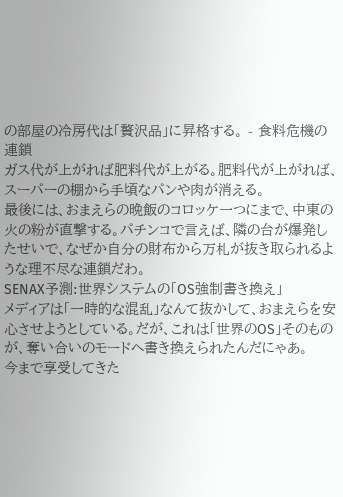の部屋の冷房代は「贅沢品」に昇格する。 - 食料危機の連鎖
ガス代が上がれば肥料代が上がる。肥料代が上がれば、スーパーの棚から手頃なパンや肉が消える。
最後には、おまえらの晩飯のコロッケ一つにまで、中東の火の粉が直撃する。パチンコで言えば、隣の台が爆発したせいで、なぜか自分の財布から万札が抜き取られるような理不尽な連鎖だわ。
SENAX予測:世界システムの「OS強制書き換え」
メディアは「一時的な混乱」なんて抜かして、おまえらを安心させようとしている。だが、これは「世界のOS」そのものが、奪い合いのモードへ書き換えられたんだにゃあ。
今まで享受してきた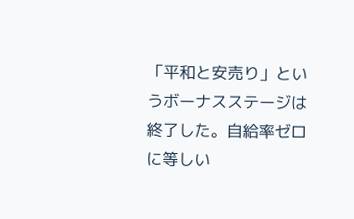「平和と安売り」というボーナスステージは終了した。自給率ゼロに等しい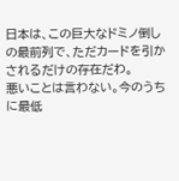日本は、この巨大なドミノ倒しの最前列で、ただカードを引かされるだけの存在だわ。
悪いことは言わない。今のうちに最低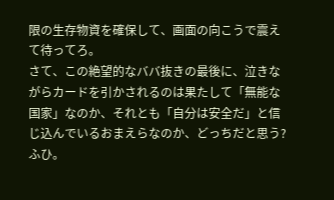限の生存物資を確保して、画面の向こうで震えて待ってろ。
さて、この絶望的なババ抜きの最後に、泣きながらカードを引かされるのは果たして「無能な国家」なのか、それとも「自分は安全だ」と信じ込んでいるおまえらなのか、どっちだと思う?
ふひ。